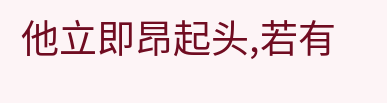他立即昂起头,若有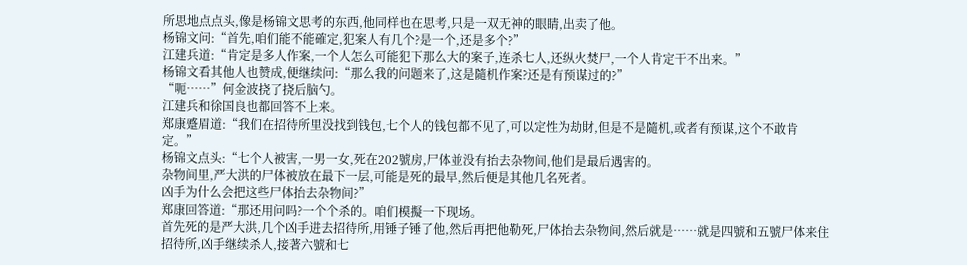所思地点点头,像是杨锦文思考的东西,他同样也在思考,只是一双无神的眼睛,出卖了他。
杨锦文问:“首先,咱们能不能確定,犯案人有几个?是一个,还是多个?”
江建兵道:“肯定是多人作案,一个人怎么可能犯下那么大的案子,连杀七人,还纵火焚尸,一个人肯定干不出来。”
杨锦文看其他人也赞成,便继续问:“那么我的问题来了,这是隨机作案?还是有预谋过的?”
“呃……”何金波挠了挠后脑勺。
江建兵和徐国良也都回答不上来。
郑康蹙眉道:“我们在招待所里没找到钱包,七个人的钱包都不见了,可以定性为劫財,但是不是隨机,或者有预谋,这个不敢肯定。”
杨锦文点头:“七个人被害,一男一女,死在202號房,尸体並没有抬去杂物间,他们是最后遇害的。
杂物间里,严大洪的尸体被放在最下一层,可能是死的最早,然后便是其他几名死者。
凶手为什么会把这些尸体抬去杂物间?”
郑康回答道:“那还用问吗?一个个杀的。咱们模擬一下现场。
首先死的是严大洪,几个凶手进去招待所,用锤子锤了他,然后再把他勒死,尸体抬去杂物间,然后就是……就是四號和五號尸体来住招待所,凶手继续杀人,接著六號和七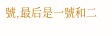號,最后是一號和二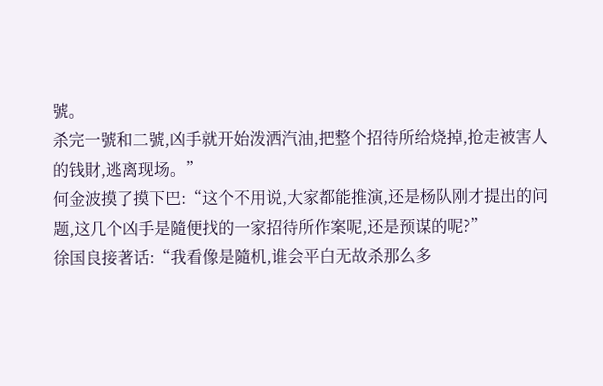號。
杀完一號和二號,凶手就开始泼洒汽油,把整个招待所给烧掉,抢走被害人的钱財,逃离现场。”
何金波摸了摸下巴:“这个不用说,大家都能推演,还是杨队刚才提出的问题,这几个凶手是隨便找的一家招待所作案呢,还是预谋的呢?”
徐国良接著话:“我看像是隨机,谁会平白无故杀那么多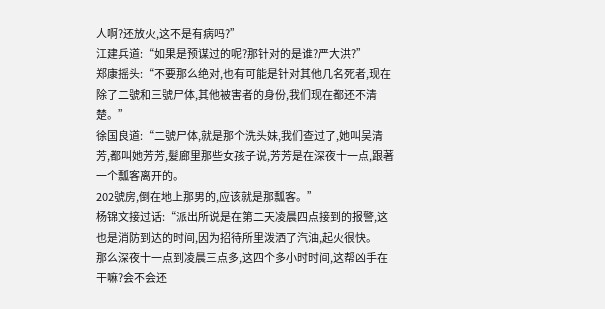人啊?还放火,这不是有病吗?”
江建兵道:“如果是预谋过的呢?那针对的是谁?严大洪?”
郑康摇头:“不要那么绝对,也有可能是针对其他几名死者,现在除了二號和三號尸体,其他被害者的身份,我们现在都还不清楚。”
徐国良道:“二號尸体,就是那个洗头妹,我们查过了,她叫吴清芳,都叫她芳芳,髮廊里那些女孩子说,芳芳是在深夜十一点,跟著一个瓢客离开的。
202號房,倒在地上那男的,应该就是那瓢客。”
杨锦文接过话:“派出所说是在第二天凌晨四点接到的报警,这也是消防到达的时间,因为招待所里泼洒了汽油,起火很快。
那么深夜十一点到凌晨三点多,这四个多小时时间,这帮凶手在干嘛?会不会还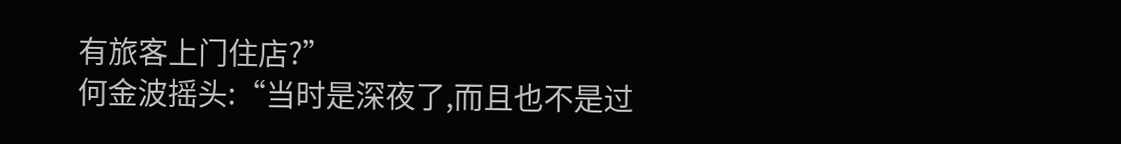有旅客上门住店?”
何金波摇头:“当时是深夜了,而且也不是过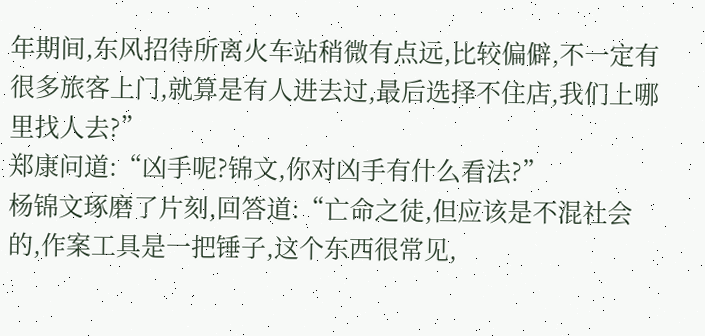年期间,东风招待所离火车站稍微有点远,比较偏僻,不一定有很多旅客上门,就算是有人进去过,最后选择不住店,我们上哪里找人去?”
郑康问道:“凶手呢?锦文,你对凶手有什么看法?”
杨锦文琢磨了片刻,回答道:“亡命之徒,但应该是不混社会的,作案工具是一把锤子,这个东西很常见,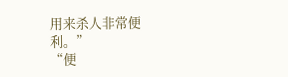用来杀人非常便利。”
“便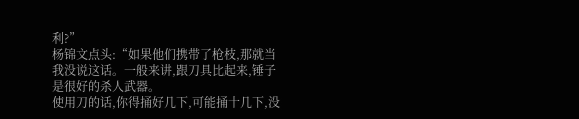利?”
杨锦文点头:“如果他们携带了枪枝,那就当我没说这话。一般来讲,跟刀具比起来,锤子是很好的杀人武器。
使用刀的话,你得捅好几下,可能捅十几下,没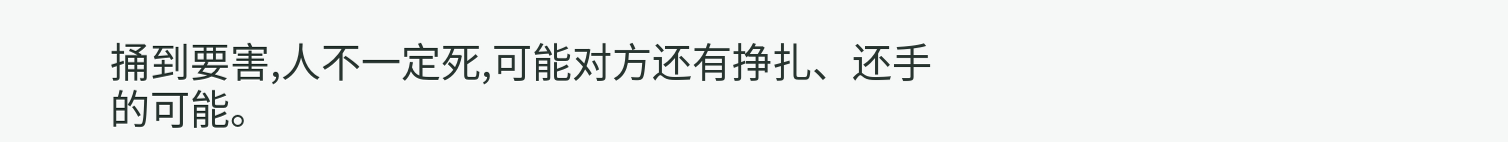捅到要害,人不一定死,可能对方还有挣扎、还手的可能。